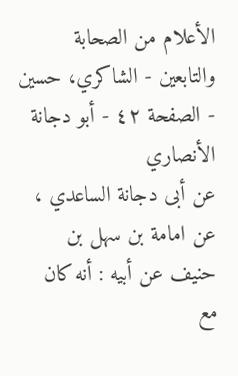الأعلام من الصحابة والتابعين - الشاكري، حسين - الصفحة ٤٢ - أبو دجانة الأنصاري
عن أبى دجانة الساعدي ، عن امامة بن سهل بن حنيف عن أبيه : أنه كان مع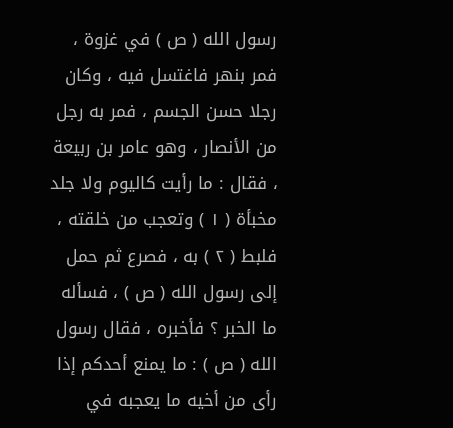رسول الله ( ص ) في غزوة ، فمر بنهر فاغتسل فيه ، وكان رجلا حسن الجسم ، فمر به رجل من الأنصار ، وهو عامر بن ربيعة ، فقال : ما رأيت كاليوم ولا جلد مخبأة ( ١ ) وتعجب من خلقته ، فلبط ( ٢ ) به ، فصرع ثم حمل إلى رسول الله ( ص ) ، فسأله ما الخبر ؟ فأخبره ، فقال رسول الله ( ص ) : ما يمنع أحدكم إذا رأى من أخيه ما يعجبه في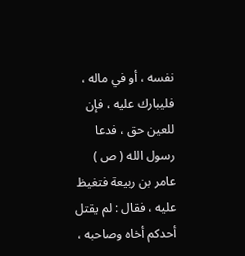نفسه ، أو في ماله ، فليبارك عليه ، فإن للعين حق ، فدعا رسول الله ( ص ) عامر بن ربيعة فتغيظ عليه ، فقال : لم يقتل أحدكم أخاه وصاحبه ،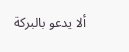ألا يدعو بالبركة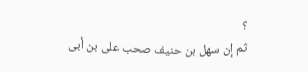؟
ثم إن سهل بن حنيف صحب على بن أبى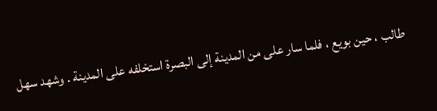طالب ، حين بويع ، فلما سار على من المدينة إلى البصرة استخلفه على المدينة . وشهد سهل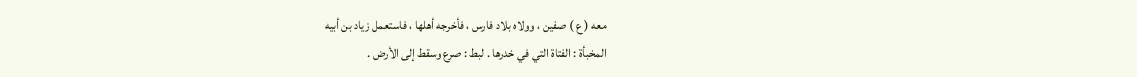معه ( ع ) صفين ، وولاه بلاد فارس ، فأخرجه أهلها ، فاستعمل زياد بن أبيه
المخبأة : الفتاة التي في خدرها . لبط : صرع وسقط إلى الأرض .